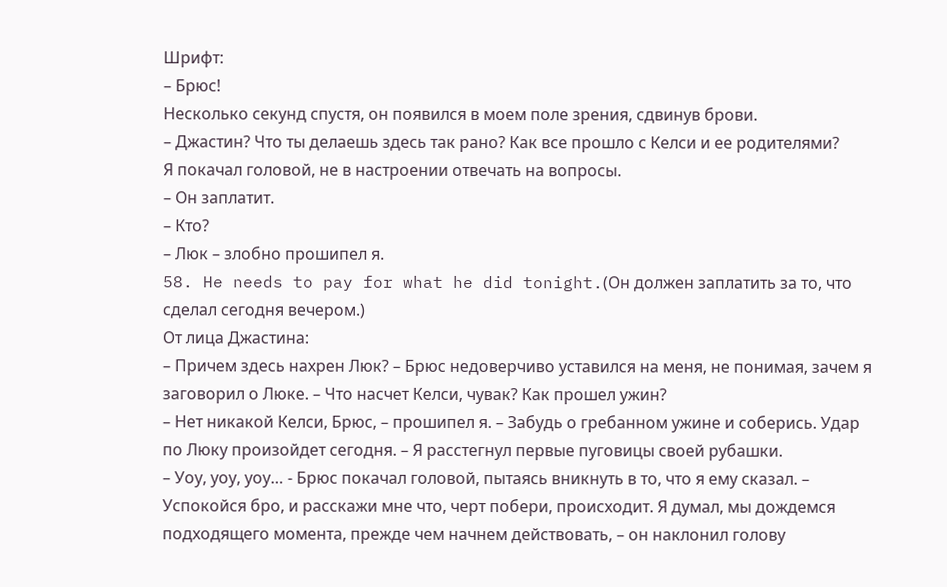Шрифт:
– Брюс!
Несколько секунд спустя, он появился в моем поле зрения, сдвинув брови.
– Джастин? Что ты делаешь здесь так рано? Как все прошло с Келси и ее родителями?
Я покачал головой, не в настроении отвечать на вопросы.
– Он заплатит.
– Кто?
– Люк – злобно прошипел я.
58. He needs to pay for what he did tonight.(Он должен заплатить за то, что сделал сегодня вечером.)
От лица Джастина:
– Причем здесь нахрен Люк? – Брюс недоверчиво уставился на меня, не понимая, зачем я заговорил о Люке. – Что насчет Келси, чувак? Как прошел ужин?
– Нет никакой Келси, Брюс, – прошипел я. – Забудь о гребанном ужине и соберись. Удар по Люку произойдет сегодня. – Я расстегнул первые пуговицы своей рубашки.
– Уоу, уоу, уоу… - Брюс покачал головой, пытаясь вникнуть в то, что я ему сказал. – Успокойся бро, и расскажи мне что, черт побери, происходит. Я думал, мы дождемся подходящего момента, прежде чем начнем действовать, – он наклонил голову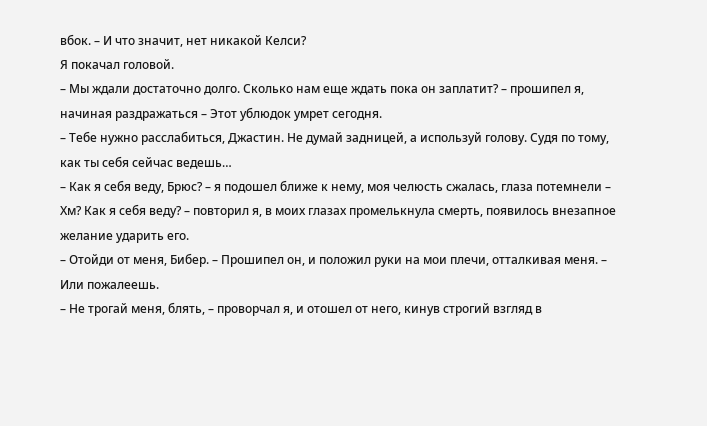вбок. – И что значит, нет никакой Келси?
Я покачал головой.
– Мы ждали достаточно долго. Сколько нам еще ждать пока он заплатит? – прошипел я, начиная раздражаться – Этот ублюдок умрет сегодня.
– Тебе нужно расслабиться, Джастин. Не думай задницей, а используй голову. Судя по тому, как ты себя сейчас ведешь…
– Как я себя веду, Брюс? – я подошел ближе к нему, моя челюсть сжалась, глаза потемнели – Хм? Как я себя веду? – повторил я, в моих глазах промелькнула смерть, появилось внезапное желание ударить его.
– Отойди от меня, Бибер. – Прошипел он, и положил руки на мои плечи, отталкивая меня. – Или пожалеешь.
– Не трогай меня, блять, – проворчал я, и отошел от него, кинув строгий взгляд в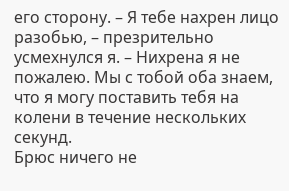его сторону. – Я тебе нахрен лицо разобью, – презрительно усмехнулся я. – Нихрена я не пожалею. Мы с тобой оба знаем, что я могу поставить тебя на колени в течение нескольких секунд.
Брюс ничего не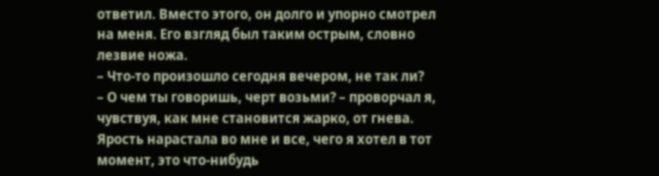ответил. Вместо этого, он долго и упорно смотрел на меня. Его взгляд был таким острым, словно лезвие ножа.
– Что-то произошло сегодня вечером, не так ли?
– О чем ты говоришь, черт возьми? – проворчал я, чувствуя, как мне становится жарко, от гнева. Ярость нарастала во мне и все, чего я хотел в тот момент, это что-нибудь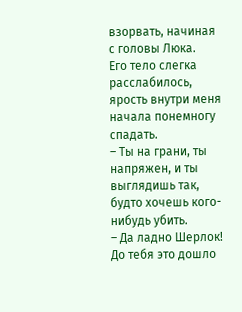взорвать, начиная с головы Люка.
Его тело слегка расслабилось, ярость внутри меня начала понемногу спадать.
– Ты на грани, ты напряжен, и ты выглядишь так, будто хочешь кого-нибудь убить.
– Да ладно Шерлок! До тебя это дошло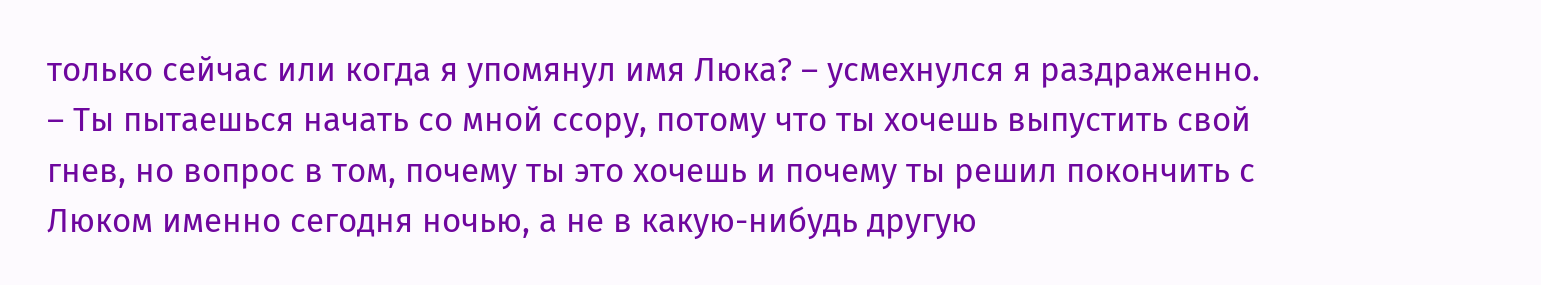только сейчас или когда я упомянул имя Люка? – усмехнулся я раздраженно.
– Ты пытаешься начать со мной ссору, потому что ты хочешь выпустить свой гнев, но вопрос в том, почему ты это хочешь и почему ты решил покончить с Люком именно сегодня ночью, а не в какую-нибудь другую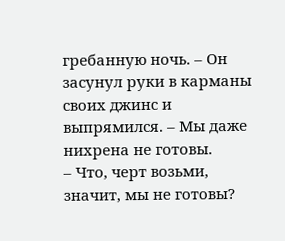гребанную ночь. – Он засунул руки в карманы своих джинс и выпрямился. – Мы даже нихрена не готовы.
– Что, черт возьми, значит, мы не готовы?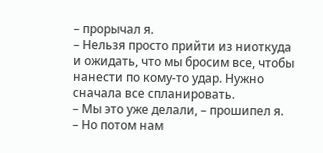– прорычал я.
– Нельзя просто прийти из ниоткуда и ожидать, что мы бросим все, чтобы нанести по кому-то удар. Нужно сначала все спланировать.
– Мы это уже делали, – прошипел я.
– Но потом нам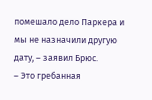помешало дело Паркера и мы не назначили другую дату, – заявил Брюс.
– Это гребанная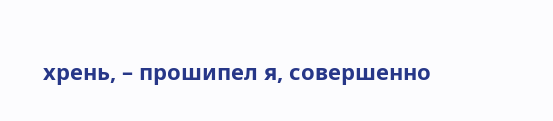хрень, – прошипел я, совершенно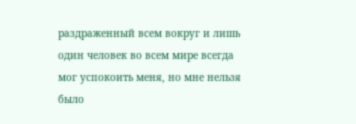раздраженный всем вокруг и лишь один человек во всем мире всегда мог успокоить меня, но мне нельзя было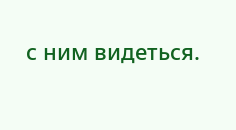с ним видеться.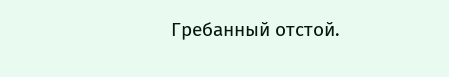Гребанный отстой.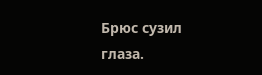Брюс сузил глаза.